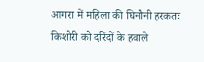आगरा में महिला की घिनौनी हरकतः किशोरी को दरिंदों के हवाले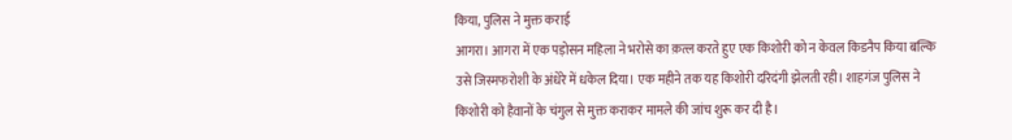किया, पुलिस ने मुक्त कराई
आगरा। आगरा में एक पड़ोसन महिला ने भरोसे का क़त्ल करते हुए एक किशोरी को न केवल किडनैप किया बल्कि उसे जिस्मफरोशी के अंधेरे में धकेल दिया। एक महीने तक यह किशोरी दरिदंगी झेलती रही। शाहगंज पुलिस ने किशोरी को हैवानों के चंगुल से मुक्त कराकर मामले की जांच शुरू कर दी है।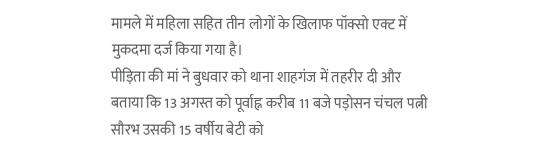मामले में महिला सहित तीन लोगों के खिलाफ पॉक्सो एक्ट में मुकदमा दर्ज किया गया है।
पीड़िता की मां ने बुधवार को थाना शाहगंज में तहरीर दी और बताया कि 13 अगस्त को पूर्वाह्न करीब 11 बजे पड़ोसन चंचल पत्नी सौरभ उसकी 15 वर्षीय बेटी को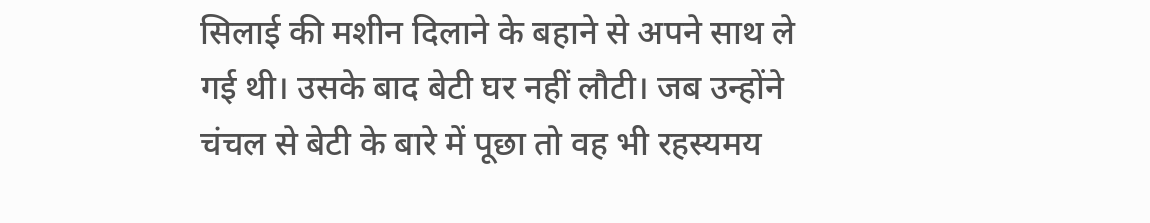सिलाई की मशीन दिलाने के बहाने से अपने साथ ले गई थी। उसके बाद बेटी घर नहीं लौटी। जब उन्होंने चंचल से बेटी के बारे में पूछा तो वह भी रहस्यमय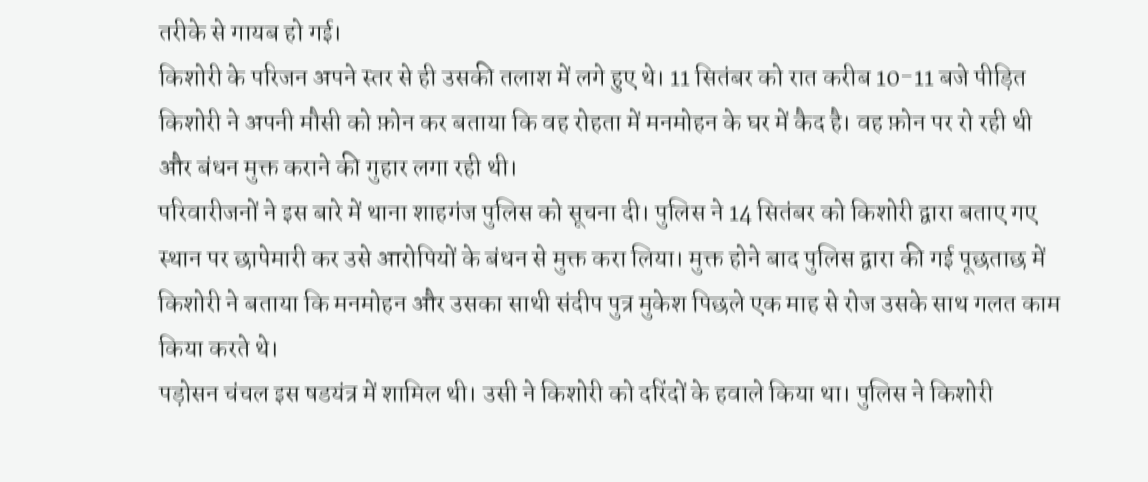तरीके से गायब हो गई।
किशोरी के परिजन अपने स्तर से ही उसकी तलाश में लगे हुए थे। 11 सितंबर को रात करीब 10-11 बजे पीड़ित किशोरी ने अपनी मौसी को फ़ोन कर बताया कि वह रोहता में मनमोहन के घर में कैद है। वह फ़ोन पर रो रही थी और बंधन मुक्त कराने की गुहार लगा रही थी।
परिवारीजनों ने इस बारे में थाना शाहगंज पुलिस को सूचना दी। पुलिस ने 14 सितंबर को किशोरी द्वारा बताए गए स्थान पर छापेमारी कर उसे आरोपियों के बंधन से मुक्त करा लिया। मुक्त होने बाद पुलिस द्वारा की गई पूछताछ में किशोरी ने बताया कि मनमोहन और उसका साथी संदीप पुत्र मुकेश पिछले एक माह से रोज उसके साथ गलत काम किया करते थे।
पड़ोसन चंचल इस षडयंत्र में शामिल थी। उसी ने किशोरी को दरिंदों के हवाले किया था। पुलिस ने किशोरी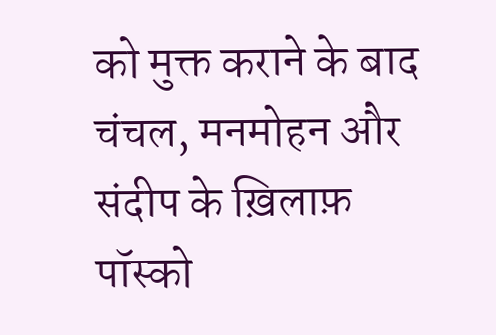को मुक्त कराने के बाद चंचल, मनमोहन और संदीप के ख़िलाफ़ पॉस्को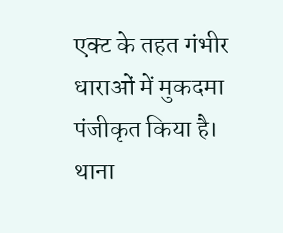एक्ट के तहत गंभीर धाराओं में मुकदमा पंजीकृत किया है।
थाना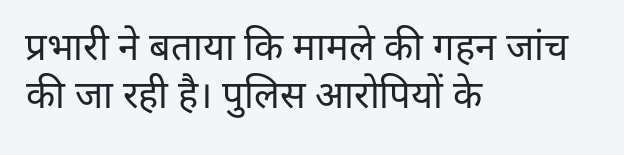प्रभारी ने बताया कि मामले की गहन जांच की जा रही है। पुलिस आरोपियों के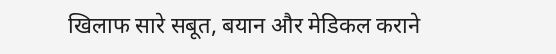खिलाफ सारे सबूत, बयान और मेडिकल कराने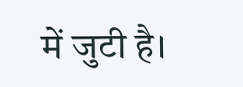में जुटी है।